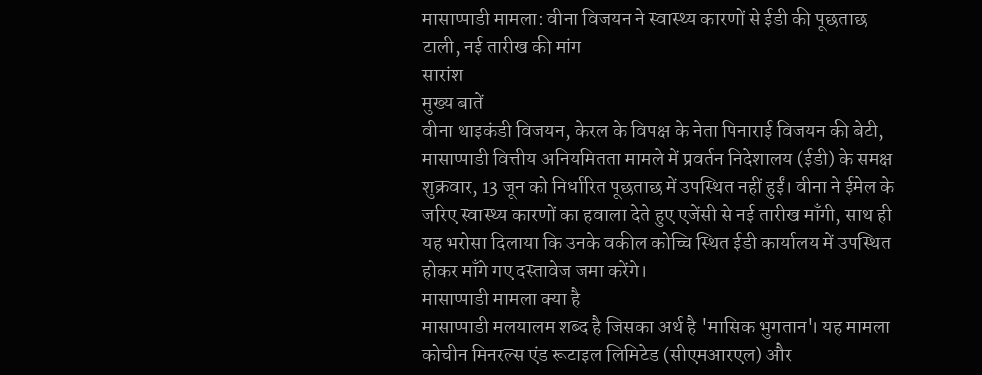मासाप्पाडी मामला: वीना विजयन ने स्वास्थ्य कारणों से ईडी की पूछताछ टाली, नई तारीख की मांग
सारांश
मुख्य बातें
वीना थाइकंडी विजयन, केरल के विपक्ष के नेता पिनाराई विजयन की बेटी, मासाप्पाडी वित्तीय अनियमितता मामले में प्रवर्तन निदेशालय (ईडी) के समक्ष शुक्रवार, 13 जून को निर्धारित पूछताछ में उपस्थित नहीं हुईं। वीना ने ईमेल के जरिए स्वास्थ्य कारणों का हवाला देते हुए एजेंसी से नई तारीख माँगी, साथ ही यह भरोसा दिलाया कि उनके वकील कोच्चि स्थित ईडी कार्यालय में उपस्थित होकर माँगे गए दस्तावेज जमा करेंगे।
मासाप्पाडी मामला क्या है
मासाप्पाडी मलयालम शब्द है जिसका अर्थ है 'मासिक भुगतान'। यह मामला कोचीन मिनरल्स एंड रूटाइल लिमिटेड (सीएमआरएल) और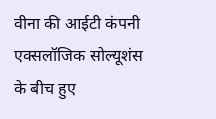वीना की आईटी कंपनी एक्सलॉजिक सोल्यूशंस के बीच हुए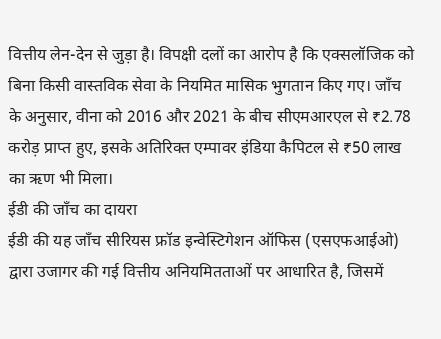वित्तीय लेन-देन से जुड़ा है। विपक्षी दलों का आरोप है कि एक्सलॉजिक को बिना किसी वास्तविक सेवा के नियमित मासिक भुगतान किए गए। जाँच के अनुसार, वीना को 2016 और 2021 के बीच सीएमआरएल से ₹2.78 करोड़ प्राप्त हुए, इसके अतिरिक्त एम्पावर इंडिया कैपिटल से ₹50 लाख का ऋण भी मिला।
ईडी की जाँच का दायरा
ईडी की यह जाँच सीरियस फ्रॉड इन्वेस्टिगेशन ऑफिस (एसएफआईओ) द्वारा उजागर की गई वित्तीय अनियमितताओं पर आधारित है, जिसमें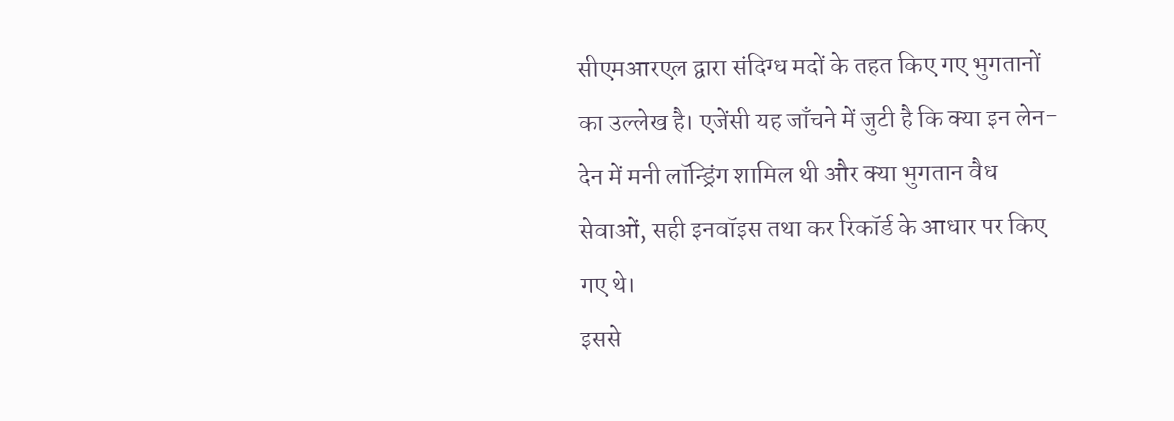सीएमआरएल द्वारा संदिग्ध मदों के तहत किए गए भुगतानों का उल्लेख है। एजेंसी यह जाँचने में जुटी है कि क्या इन लेन-देन में मनी लॉन्ड्रिंग शामिल थी और क्या भुगतान वैध सेवाओं, सही इनवॉइस तथा कर रिकॉर्ड के आधार पर किए गए थे।
इससे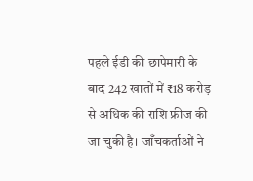पहले ईडी की छापेमारी के बाद 242 खातों में ₹18 करोड़ से अधिक की राशि फ्रीज की जा चुकी है। जाँचकर्ताओं ने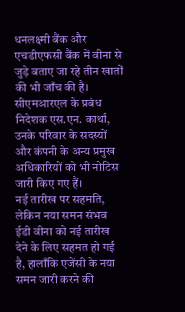धनलक्ष्मी बैंक और एचडीएफसी बैंक में वीना से जुड़े बताए जा रहे तीन खातों की भी जाँच की है। सीएमआरएल के प्रबंध निदेशक एस.एन. कार्था, उनके परिवार के सदस्यों और कंपनी के अन्य प्रमुख अधिकारियों को भी नोटिस जारी किए गए हैं।
नई तारीख पर सहमति, लेकिन नया समन संभव
ईडी वीना को नई तारीख देने के लिए सहमत हो गई है, हालाँकि एजेंसी के नया समन जारी करने की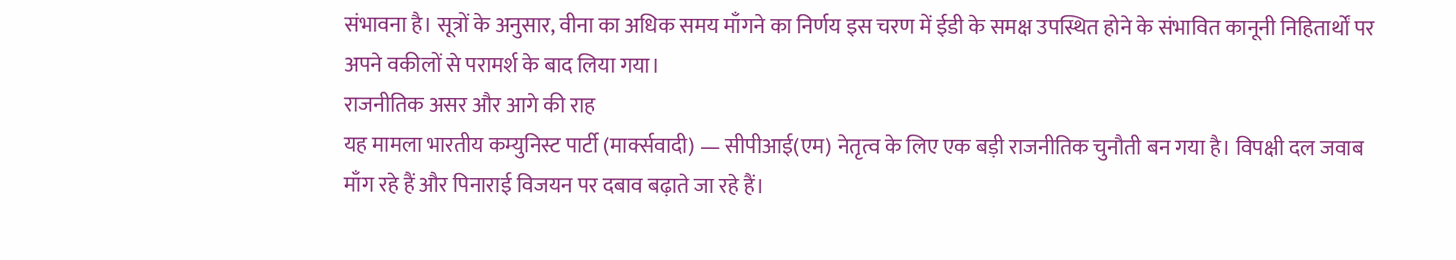संभावना है। सूत्रों के अनुसार, वीना का अधिक समय माँगने का निर्णय इस चरण में ईडी के समक्ष उपस्थित होने के संभावित कानूनी निहितार्थों पर अपने वकीलों से परामर्श के बाद लिया गया।
राजनीतिक असर और आगे की राह
यह मामला भारतीय कम्युनिस्ट पार्टी (मार्क्सवादी) — सीपीआई(एम) नेतृत्व के लिए एक बड़ी राजनीतिक चुनौती बन गया है। विपक्षी दल जवाब माँग रहे हैं और पिनाराई विजयन पर दबाव बढ़ाते जा रहे हैं।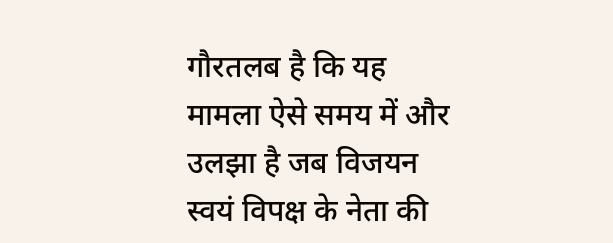गौरतलब है कि यह मामला ऐसे समय में और उलझा है जब विजयन स्वयं विपक्ष के नेता की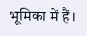भूमिका में हैं।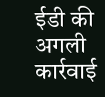ईडी की अगली कार्रवाई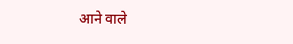आने वाले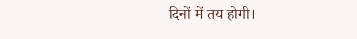दिनों में तय होगी।